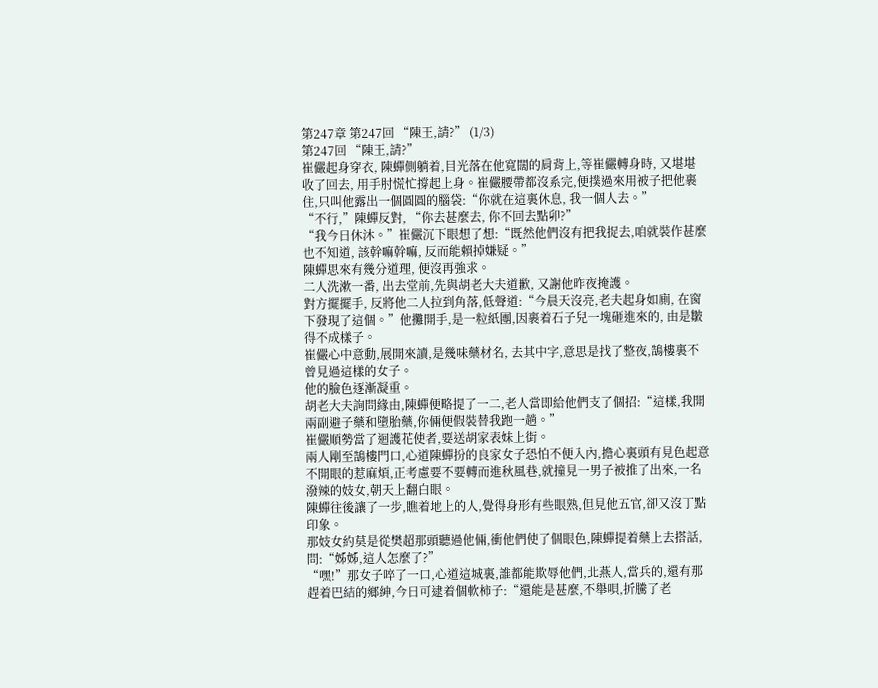第247章 第247回 “陳王,請?” (1/3)
第247回 “陳王,請?”
崔儼起身穿衣, 陳蟬側躺着,目光落在他寬闊的肩背上,等崔儼轉身時, 又堪堪收了回去, 用手肘慌忙撐起上身。崔儼腰帶都沒系完,便撲過來用被子把他裹住,只叫他露出一個圓圓的腦袋:“你就在這裏休息, 我一個人去。”
“不行,”陳蟬反對, “你去甚麼去, 你不回去點卯?”
“我今日休沐。”崔儼沉下眼想了想:“既然他們沒有把我捉去,咱就裝作甚麼也不知道, 該幹嘛幹嘛, 反而能賴掉嫌疑。”
陳蟬思來有幾分道理, 便沒再強求。
二人洗漱一番, 出去堂前,先與胡老大夫道歉, 又謝他昨夜掩護。
對方擺擺手, 反將他二人拉到角落,低聲道:“今晨天沒亮,老夫起身如廁, 在窗下發現了這個。”他攤開手,是一粒紙團,因裹着石子兒一塊砸進來的, 由是皺得不成樣子。
崔儼心中意動,展開來讀,是幾味藥材名, 去其中字,意思是找了整夜,鵠樓裏不曾見過這樣的女子。
他的臉色逐漸凝重。
胡老大夫詢問緣由,陳蟬便略提了一二,老人當即給他們支了個招:“這樣,我開兩副避子藥和墮胎藥,你倆便假裝替我跑一趟。”
崔儼順勢當了迴護花使者,要送胡家表妹上街。
兩人剛至鵠樓門口,心道陳蟬扮的良家女子恐怕不便入內,擔心裏頭有見色起意不開眼的惹麻煩,正考慮要不要轉而進秋風巷,就撞見一男子被推了出來,一名潑辣的妓女,朝天上翻白眼。
陳蟬往後讓了一步,瞧着地上的人,覺得身形有些眼熟,但見他五官,卻又沒丁點印象。
那妓女約莫是從樊超那頭聽過他倆,衝他們使了個眼色,陳蟬提着藥上去搭話,問:“姊姊,這人怎麼了?”
“嘿!”那女子啐了一口,心道這城裏,誰都能欺辱他們,北燕人,當兵的,還有那趕着巴結的鄉紳,今日可逮着個軟柿子:“還能是甚麼,不舉唄,折騰了老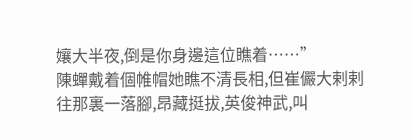孃大半夜,倒是你身邊這位瞧着……”
陳蟬戴着個帷帽她瞧不清長相,但崔儼大剌剌往那裏一落腳,昂藏挺拔,英俊神武,叫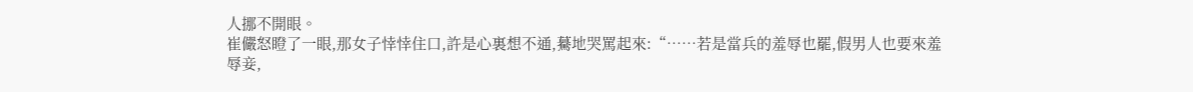人挪不開眼。
崔儼怒瞪了一眼,那女子悻悻住口,許是心裏想不通,驀地哭罵起來:“……若是當兵的羞辱也罷,假男人也要來羞辱妾,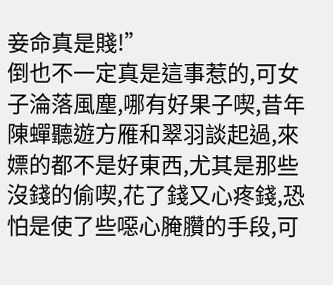妾命真是賤!”
倒也不一定真是這事惹的,可女子淪落風塵,哪有好果子喫,昔年陳蟬聽遊方雁和翠羽談起過,來嫖的都不是好東西,尤其是那些沒錢的偷喫,花了錢又心疼錢,恐怕是使了些噁心腌臢的手段,可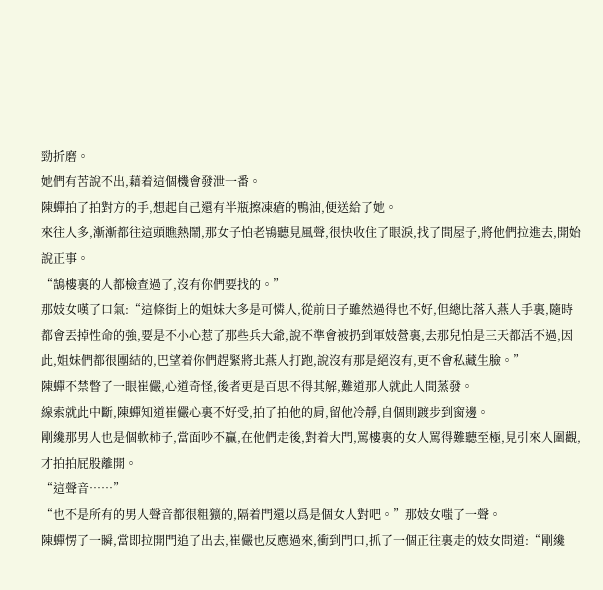勁折磨。
她們有苦說不出,藉着這個機會發泄一番。
陳蟬拍了拍對方的手,想起自己還有半瓶擦凍瘡的鴨油,便送給了她。
來往人多,漸漸都往這頭瞧熱鬧,那女子怕老鴇聽見風聲,很快收住了眼淚,找了間屋子,將他們拉進去,開始說正事。
“鵠樓裏的人都檢查過了,沒有你們要找的。”
那妓女嘆了口氣:“這條街上的姐妹大多是可憐人,從前日子雖然過得也不好,但總比落入燕人手裏,隨時都會丟掉性命的強,要是不小心惹了那些兵大爺,說不準會被扔到軍妓營裏,去那兒怕是三天都活不過,因此,姐妹們都很團結的,巴望着你們趕緊將北燕人打跑,說沒有那是絕沒有,更不會私藏生臉。”
陳蟬不禁瞥了一眼崔儼,心道奇怪,後者更是百思不得其解,難道那人就此人間蒸發。
線索就此中斷,陳蟬知道崔儼心裏不好受,拍了拍他的肩,留他冷靜,自個則踱步到窗邊。
剛纔那男人也是個軟柿子,當面吵不贏,在他們走後,對着大門,罵樓裏的女人罵得難聽至極,見引來人圍觀,才拍拍屁股離開。
“這聲音……”
“也不是所有的男人聲音都很粗獷的,隔着門還以爲是個女人對吧。”那妓女嗤了一聲。
陳蟬愣了一瞬,當即拉開門追了出去,崔儼也反應過來,衝到門口,抓了一個正往裏走的妓女問道:“剛纔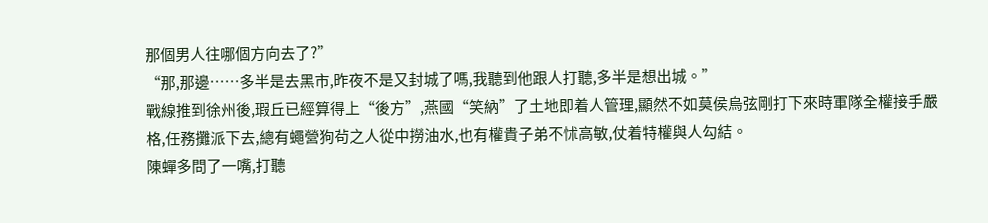那個男人往哪個方向去了?”
“那,那邊……多半是去黑市,昨夜不是又封城了嗎,我聽到他跟人打聽,多半是想出城。”
戰線推到徐州後,瑕丘已經算得上“後方”,燕國“笑納”了土地即着人管理,顯然不如莫侯烏弦剛打下來時軍隊全權接手嚴格,任務攤派下去,總有蠅營狗茍之人從中撈油水,也有權貴子弟不怵高敏,仗着特權與人勾結。
陳蟬多問了一嘴,打聽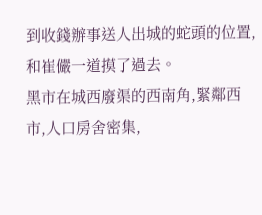到收錢辦事送人出城的蛇頭的位置,和崔儼一道摸了過去。
黑市在城西廢渠的西南角,緊鄰西市,人口房舍密集,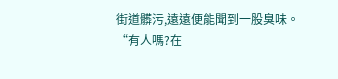街道髒污,遠遠便能聞到一股臭味。
“有人嗎?在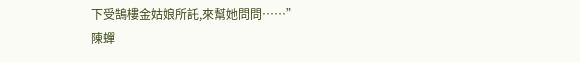下受鵠樓金姑娘所託,來幫她問問……”
陳蟬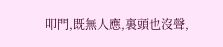叩門,既無人應,裏頭也沒聲,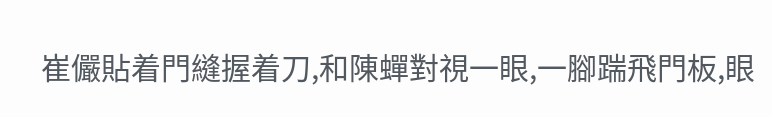崔儼貼着門縫握着刀,和陳蟬對視一眼,一腳踹飛門板,眼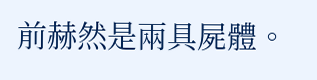前赫然是兩具屍體。